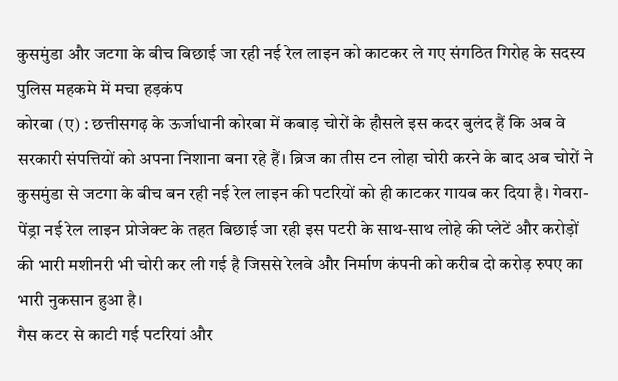कुसमुंडा और जटगा के बीच बिछाई जा रही नई रेल लाइन को काटकर ले गए संगठित गिरोह के सदस्य पुलिस महकमे में मचा हड़कंप
कोरबा (ए) : छत्तीसगढ़ के ऊर्जाधानी कोरबा में कबाड़ चोरों के हौसले इस कदर बुलंद हैं कि अब वे सरकारी संपत्तियों को अपना निशाना बना रहे हैं। ब्रिज का तीस टन लोहा चोरी करने के बाद अब चोरों ने कुसमुंडा से जटगा के बीच बन रही नई रेल लाइन की पटरियों को ही काटकर गायब कर दिया है। गेवरा-पेंड्रा नई रेल लाइन प्रोजेक्ट के तहत बिछाई जा रही इस पटरी के साथ-साथ लोहे की प्लेटें और करोड़ों की भारी मशीनरी भी चोरी कर ली गई है जिससे रेलवे और निर्माण कंपनी को करीब दो करोड़ रुपए का भारी नुकसान हुआ है।
गैस कटर से काटी गई पटरियां और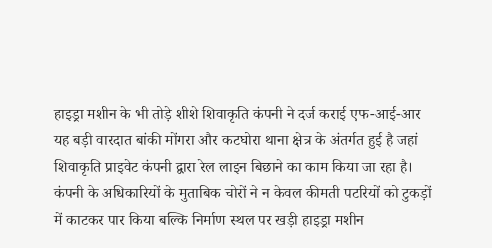हाइड्रा मशीन के भी तोड़े शीशे शिवाकृति कंपनी ने दर्ज कराई एफ-आई-आर
यह बड़ी वारदात बांकी मोंगरा और कटघोरा थाना क्षेत्र के अंतर्गत हुई है जहां शिवाकृति प्राइवेट कंपनी द्वारा रेल लाइन बिछाने का काम किया जा रहा है। कंपनी के अधिकारियों के मुताबिक चोरों ने न केवल कीमती पटरियों को टुकड़ों में काटकर पार किया बल्कि निर्माण स्थल पर खड़ी हाइड्रा मशीन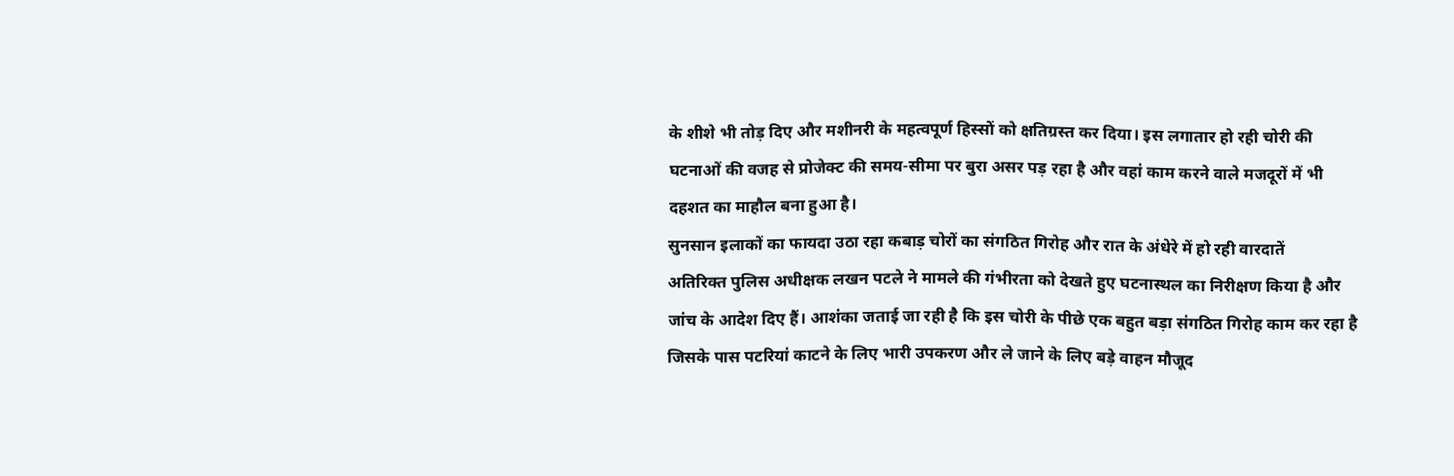के शीशे भी तोड़ दिए और मशीनरी के महत्वपूर्ण हिस्सों को क्षतिग्रस्त कर दिया। इस लगातार हो रही चोरी की घटनाओं की वजह से प्रोजेक्ट की समय-सीमा पर बुरा असर पड़ रहा है और वहां काम करने वाले मजदूरों में भी दहशत का माहौल बना हुआ है।
सुनसान इलाकों का फायदा उठा रहा कबाड़ चोरों का संगठित गिरोह और रात के अंधेरे में हो रही वारदातें
अतिरिक्त पुलिस अधीक्षक लखन पटले ने मामले की गंभीरता को देखते हुए घटनास्थल का निरीक्षण किया है और जांच के आदेश दिए हैं। आशंका जताई जा रही है कि इस चोरी के पीछे एक बहुत बड़ा संगठित गिरोह काम कर रहा है जिसके पास पटरियां काटने के लिए भारी उपकरण और ले जाने के लिए बड़े वाहन मौजूद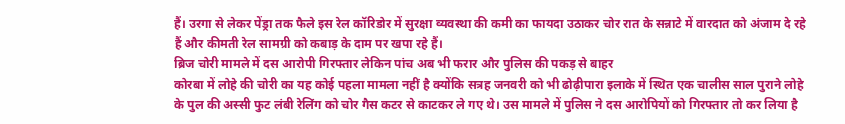हैं। उरगा से लेकर पेंड्रा तक फैले इस रेल कॉरिडोर में सुरक्षा व्यवस्था की कमी का फायदा उठाकर चोर रात के सन्नाटे में वारदात को अंजाम दे रहे हैं और कीमती रेल सामग्री को कबाड़ के दाम पर खपा रहे हैं।
ब्रिज चोरी मामले में दस आरोपी गिरफ्तार लेकिन पांच अब भी फरार और पुलिस की पकड़ से बाहर
कोरबा में लोहे की चोरी का यह कोई पहला मामला नहीं है क्योंकि सत्रह जनवरी को भी ढोढ़ीपारा इलाके में स्थित एक चालीस साल पुराने लोहे के पुल की अस्सी फुट लंबी रेलिंग को चोर गैस कटर से काटकर ले गए थे। उस मामले में पुलिस ने दस आरोपियों को गिरफ्तार तो कर लिया है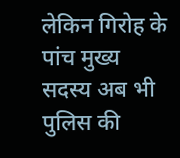लेकिन गिरोह के पांच मुख्य सदस्य अब भी पुलिस की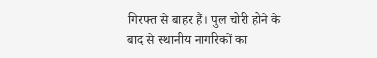गिरफ्त से बाहर हैं। पुल चोरी होने के बाद से स्थानीय नागरिकों का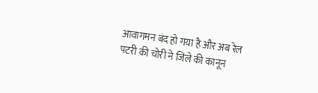आवागमन बंद हो गया है और अब रेल पटरी की चोरी ने जिले की कानून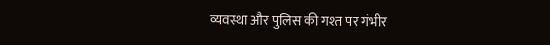व्यवस्था और पुलिस की गश्त पर गंभीर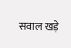सवाल खड़े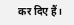कर दिए हैं।